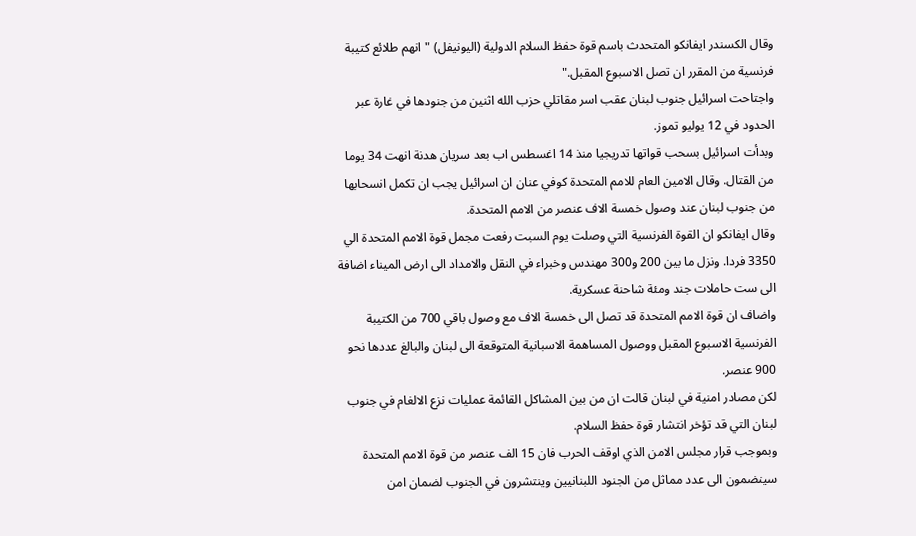وقال الكسندر ايفانكو المتحدث باسم قوة حفظ السلام الدولية (اليونيفل) "انهم طلائع كتيبة فرنسية من المقرر ان تصل الاسبوع المقبل."
واجتاحت اسرائيل جنوب لبنان عقب اسر مقاتلي حزب الله اثنين من جنودها في غارة عبر الحدود في 12 يوليو تموز.
وبدأت اسرائيل بسحب قواتها تدريجيا منذ 14 اغسطس اب بعد سريان هدنة انهت 34 يوما من القتال. وقال الامين العام للامم المتحدة كوفي عنان ان اسرائيل يجب ان تكمل انسحابها من جنوب لبنان عند وصول خمسة الاف عنصر من الامم المتحدة.
وقال ايفانكو ان القوة الفرنسية التي وصلت يوم السبت رفعت مجمل قوة الامم المتحدة الي 3350 فردا. ونزل ما بين 200 و300 مهندس وخبراء في النقل والامداد الى ارض الميناء اضافة الى ست حاملات جند ومئة شاحنة عسكرية.
واضاف ان قوة الامم المتحدة قد تصل الى خمسة الاف مع وصول باقي 700 من الكتيبة الفرنسية الاسبوع المقبل ووصول المساهمة الاسبانية المتوقعة الى لبنان والبالغ عددها نحو 900 عنصر.
لكن مصادر امنية في لبنان قالت ان من بين المشاكل القائمة عمليات نزع الالغام في جنوب لبنان التي قد تؤخر انتشار قوة حفظ السلام.
وبموجب قرار مجلس الامن الذي اوقف الحرب فان 15 الف عنصر من قوة الامم المتحدة سينضمون الى عدد مماثل من الجنود اللبنانيين وينتشرون في الجنوب لضمان امن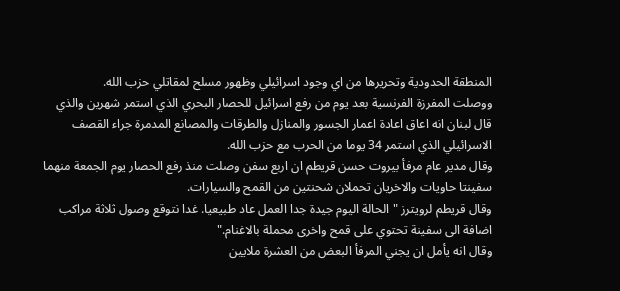المنطقة الحدودية وتحريرها من اي وجود اسرائيلي وظهور مسلح لمقاتلي حزب الله.
ووصلت المفرزة الفرنسية بعد يوم من رفع اسرائيل للحصار البحري الذي استمر شهرين والذي قال لبنان انه اعاق اعادة اعمار الجسور والمنازل والطرقات والمصانع المدمرة جراء القصف الاسرائيلي الذي استمر 34 يوما من الحرب مع حزب الله.
وقال مدير عام مرفأ بيروت حسن قريطم ان اربع سفن وصلت منذ رفع الحصار يوم الجمعة منهما سفينتا حاويات والاخريان تحملان شحنتين من القمح والسيارات.
وقال قريطم لرويترز "الحالة اليوم جيدة جدا العمل عاد طبيعيا. غدا نتوقع وصول ثلاثة مراكب اضافة الى سفينة تحتوي على قمح واخرى محملة بالاغنام."
وقال انه يأمل ان يجني المرفأ البعض من العشرة ملايين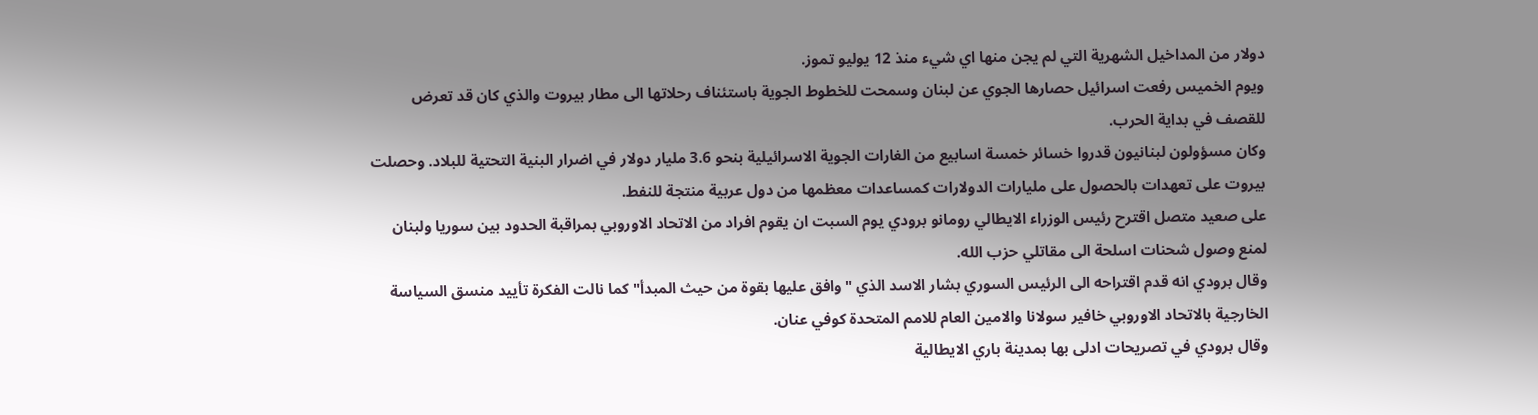دولار من المداخيل الشهرية التي لم يجن منها اي شيء منذ 12 يوليو تموز.
ويوم الخميس رفعت اسرائيل حصارها الجوي عن لبنان وسمحت للخطوط الجوية باستئناف رحلاتها الى مطار بيروت والذي كان قد تعرض للقصف في بداية الحرب.
وكان مسؤولون لبنانيون قدروا خسائر خمسة اسابيع من الغارات الجوية الاسرائيلية بنحو 3.6 مليار دولار في اضرار البنية التحتية للبلاد. وحصلت بيروت على تعهدات بالحصول على مليارات الدولارات كمساعدات معظمها من دول عربية منتجة للنفط.
على صعيد متصل اقترح رئيس الوزراء الايطالي رومانو برودي يوم السبت ان يقوم افراد من الاتحاد الاوروبي بمراقبة الحدود بين سوريا ولبنان لمنع وصول شحنات اسلحة الى مقاتلي حزب الله.
وقال برودي انه قدم اقتراحه الى الرئيس السوري بشار الاسد الذي "وافق عليها بقوة من حيث المبدأ" كما نالت الفكرة تأييد منسق السياسة الخارجية بالاتحاد الاوروبي خافير سولانا والامين العام للامم المتحدة كوفي عنان.
وقال برودي في تصريحات ادلى بها بمدينة باري الايطالية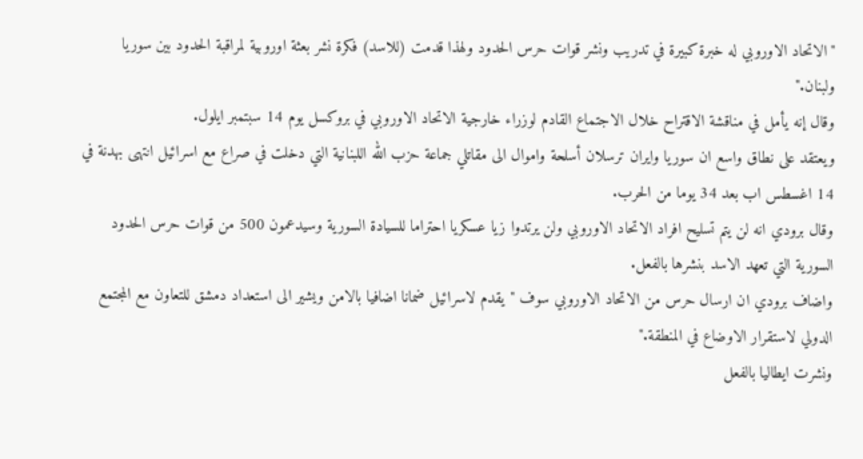"الاتحاد الاوروبي له خبرة كبيرة في تدريب ونشر قوات حرس الحدود ولهذا قدمت (للاسد) فكرة نشر بعثة اوروبية لمراقبة الحدود بين سوريا ولبنان."
وقال إنه يأمل في مناقشة الاقتراح خلال الاجتماع القادم لوزراء خارجية الاتحاد الاوروبي في بروكسل يوم 14 سبتمبر ايلول.
ويعتقد على نطاق واسع ان سوريا وايران ترسلان أسلحة واموال الى مقاتلي جماعة حزب الله اللبنانية التي دخلت في صراع مع اسرائيل انتهى بهدنة في 14 اغسطس اب بعد 34 يوما من الحرب.
وقال برودي انه لن يتم تسليح افراد الاتحاد الاوروبي ولن يرتدوا زيا عسكريا احتراما للسيادة السورية وسيدعمون 500 من قوات حرس الحدود السورية التي تعهد الاسد بنشرها بالفعل.
واضاف برودي ان ارسال حرس من الاتحاد الاوروبي سوف "يقدم لاسرائيل ضمانا اضافيا بالامن ويشير الى استعداد دمشق للتعاون مع المجتمع الدولي لاستقرار الاوضاع في المنطقة."
ونشرت ايطاليا بالفعل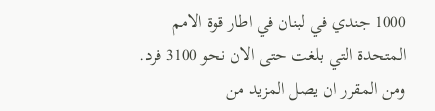1000 جندي في لبنان في اطار قوة الامم المتحدة التي بلغت حتى الان نحو 3100 فرد.
ومن المقرر ان يصل المزيد من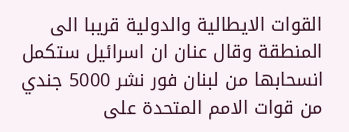القوات الايطالية والدولية قريبا الى المنطقة وقال عنان ان اسرائيل ستكمل انسحابها من لبنان فور نشر 5000 جندي من قوات الامم المتحدة على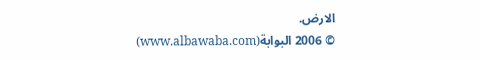الارض.
© 2006 البوابة(www.albawaba.com)